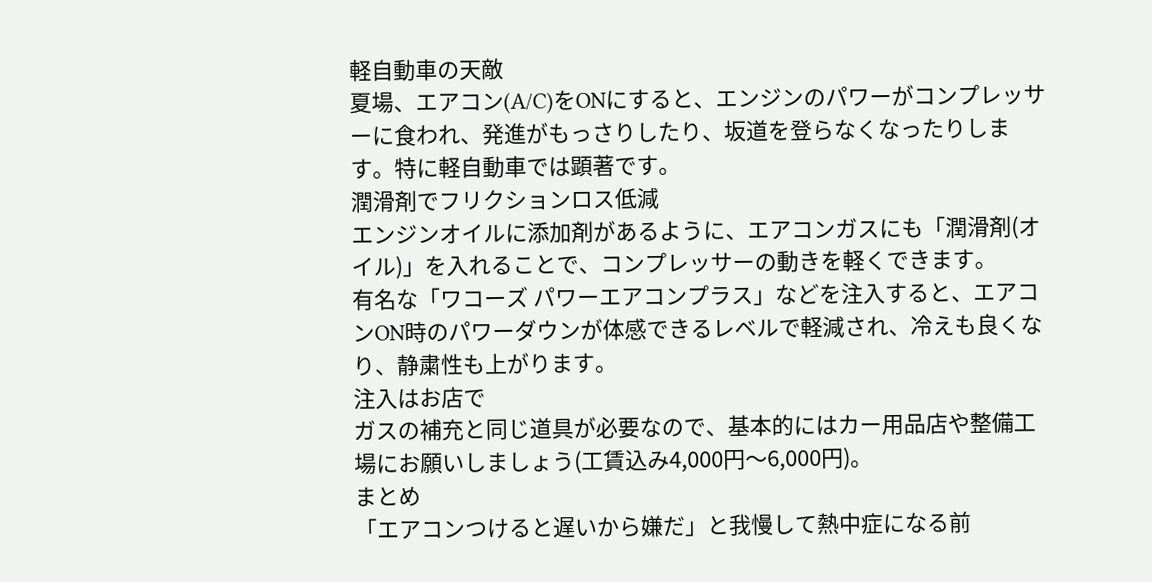軽自動車の天敵
夏場、エアコン(A/C)をONにすると、エンジンのパワーがコンプレッサーに食われ、発進がもっさりしたり、坂道を登らなくなったりします。特に軽自動車では顕著です。
潤滑剤でフリクションロス低減
エンジンオイルに添加剤があるように、エアコンガスにも「潤滑剤(オイル)」を入れることで、コンプレッサーの動きを軽くできます。
有名な「ワコーズ パワーエアコンプラス」などを注入すると、エアコンON時のパワーダウンが体感できるレベルで軽減され、冷えも良くなり、静粛性も上がります。
注入はお店で
ガスの補充と同じ道具が必要なので、基本的にはカー用品店や整備工場にお願いしましょう(工賃込み4,000円〜6,000円)。
まとめ
「エアコンつけると遅いから嫌だ」と我慢して熱中症になる前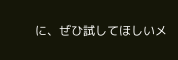に、ぜひ試してほしいメ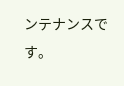ンテナンスです。